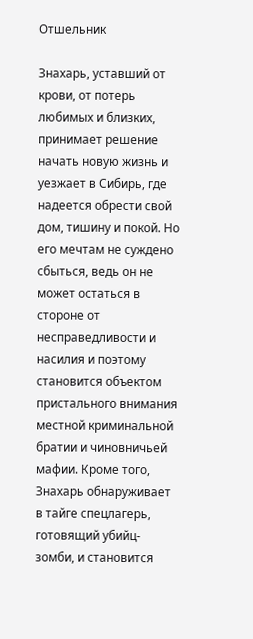Отшельник

Знахарь, уставший от крови, от потерь любимых и близких, принимает решение начать новую жизнь и уезжает в Сибирь, где надеется обрести свой дом, тишину и покой. Но его мечтам не суждено сбыться, ведь он не может остаться в стороне от несправедливости и насилия и поэтому становится объектом пристального внимания местной криминальной братии и чиновничьей мафии. Кроме того, Знахарь обнаруживает в тайге спецлагерь, готовящий убийц-зомби, и становится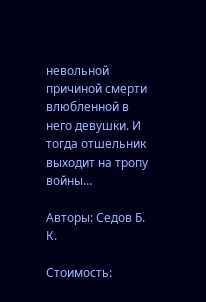невольной причиной смерти влюбленной в него девушки. И тогда отшельник выходит на тропу войны…

Авторы: Седов Б. К.

Стоимость: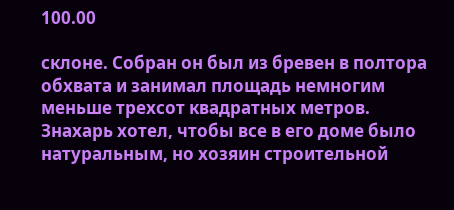100.00

склоне. Собран он был из бревен в полтора обхвата и занимал площадь немногим меньше трехсот квадратных метров.
Знахарь хотел, чтобы все в его доме было натуральным, но хозяин строительной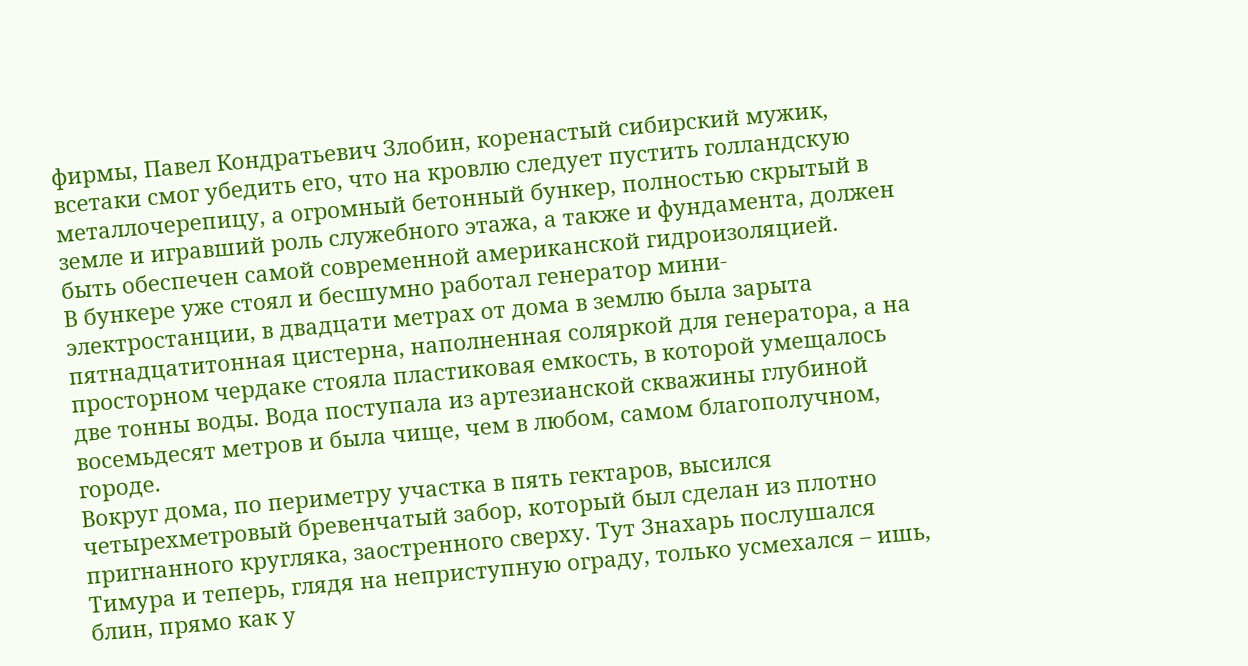фирмы, Павел Кондратьевич Злобин, коренастый сибирский мужик, всетаки смог убедить его, что на кровлю следует пустить голландскую металлочерепицу, а огромный бетонный бункер, полностью скрытый в земле и игравший роль служебного этажа, а также и фундамента, должен быть обеспечен самой современной американской гидроизоляцией.
В бункере уже стоял и бесшумно работал генератор мини-электростанции, в двадцати метрах от дома в землю была зарыта пятнадцатитонная цистерна, наполненная соляркой для генератора, а на просторном чердаке стояла пластиковая емкость, в которой умещалось две тонны воды. Вода поступала из артезианской скважины глубиной восемьдесят метров и была чище, чем в любом, самом благополучном, городе.
Вокруг дома, по периметру участка в пять гектаров, высился четырехметровый бревенчатый забор, который был сделан из плотно пригнанного кругляка, заостренного сверху. Тут Знахарь послушался Тимура и теперь, глядя на неприступную ограду, только усмехался – ишь, блин, прямо как у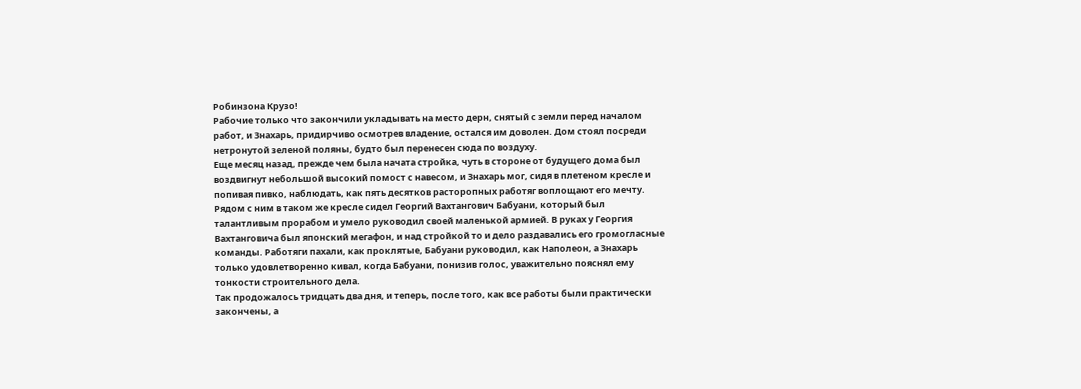Робинзона Крузо!
Рабочие только что закончили укладывать на место дерн, снятый с земли перед началом работ, и Знахарь, придирчиво осмотрев владение, остался им доволен. Дом стоял посреди нетронутой зеленой поляны, будто был перенесен сюда по воздуху.
Еще месяц назад, прежде чем была начата стройка, чуть в стороне от будущего дома был воздвигнут небольшой высокий помост с навесом, и Знахарь мог, сидя в плетеном кресле и попивая пивко, наблюдать, как пять десятков расторопных работяг воплощают его мечту. Рядом с ним в таком же кресле сидел Георгий Вахтангович Бабуани, который был талантливым прорабом и умело руководил своей маленькой армией. В руках у Георгия Вахтанговича был японский мегафон, и над стройкой то и дело раздавались его громогласные команды. Работяги пахали, как проклятые, Бабуани руководил, как Наполеон, а Знахарь только удовлетворенно кивал, когда Бабуани, понизив голос, уважительно пояснял ему тонкости строительного дела.
Так продожалось тридцать два дня, и теперь, после того, как все работы были практически закончены, а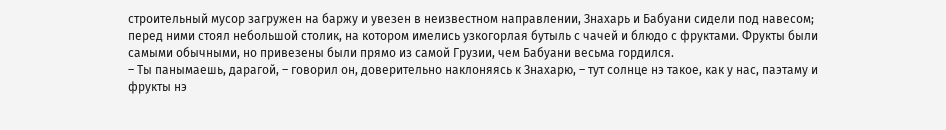строительный мусор загружен на баржу и увезен в неизвестном направлении, Знахарь и Бабуани сидели под навесом; перед ними стоял небольшой столик, на котором имелись узкогорлая бутыль с чачей и блюдо с фруктами. Фрукты были самыми обычными, но привезены были прямо из самой Грузии, чем Бабуани весьма гордился.
– Ты панымаешь, дарагой, – говорил он, доверительно наклоняясь к Знахарю, – тут солнце нэ такое, как у нас, паэтаму и фрукты нэ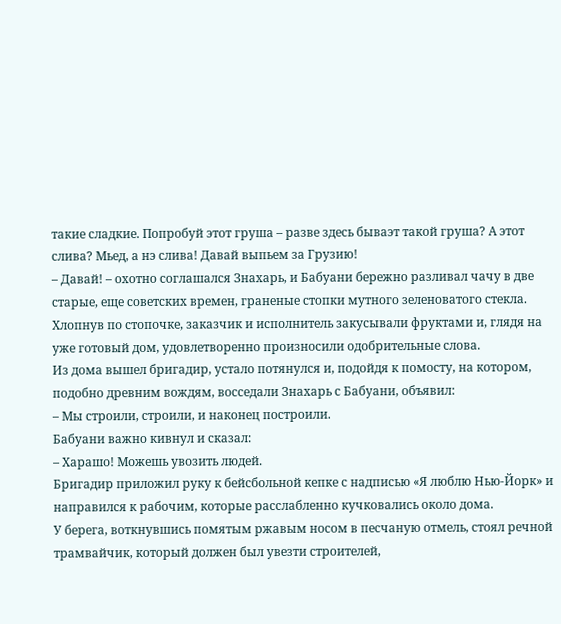такие сладкие. Попробуй этот груша – разве здесь бываэт такой груша? А этот слива? Мьед, а нэ слива! Давай выпьем за Грузию!
– Давай! – охотно соглашался Знахарь, и Бабуани бережно разливал чачу в две старые, еще советских времен, граненые стопки мутного зеленоватого стекла.
Хлопнув по стопочке, заказчик и исполнитель закусывали фруктами и, глядя на уже готовый дом, удовлетворенно произносили одобрительные слова.
Из дома вышел бригадир, устало потянулся и, подойдя к помосту, на котором, подобно древним вождям, восседали Знахарь с Бабуани, объявил:
– Мы строили, строили, и наконец построили.
Бабуани важно кивнул и сказал:
– Харашо! Можешь увозить людей.
Бригадир приложил руку к бейсбольной кепке с надписью «Я люблю Нью-Йорк» и направился к рабочим, которые расслабленно кучковались около дома.
У берега, воткнувшись помятым ржавым носом в песчаную отмель, стоял речной трамвайчик, который должен был увезти строителей,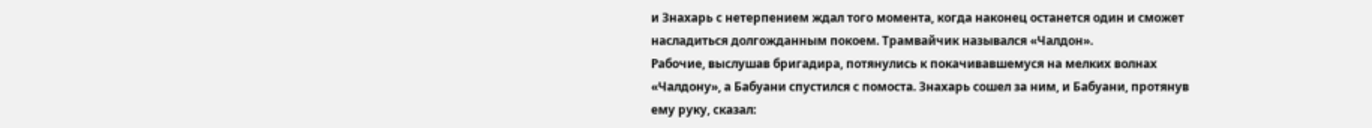и Знахарь с нетерпением ждал того момента, когда наконец останется один и сможет насладиться долгожданным покоем. Трамвайчик назывался «Чалдон».
Рабочие, выслушав бригадира, потянулись к покачивавшемуся на мелких волнах «Чалдону», а Бабуани спустился с помоста. Знахарь сошел за ним, и Бабуани, протянув ему руку, сказал: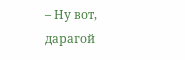– Ну вот, дарагой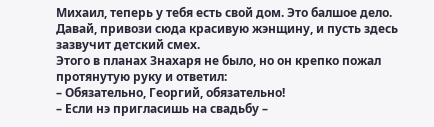Михаил, теперь у тебя есть свой дом. Это балшое дело. Давай, привози сюда красивую жэнщину, и пусть здесь зазвучит детский смех.
Этого в планах Знахаря не было, но он крепко пожал протянутую руку и ответил:
– Обязательно, Георгий, обязательно!
– Если нэ пригласишь на свадьбу –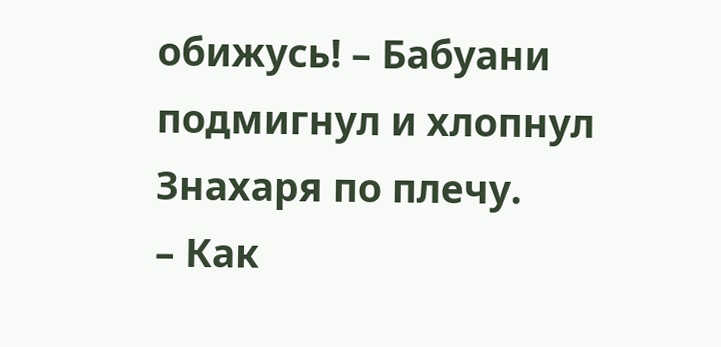обижусь! – Бабуани подмигнул и хлопнул Знахаря по плечу.
– Как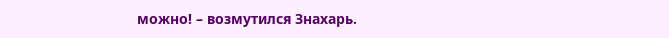можно! – возмутился Знахарь.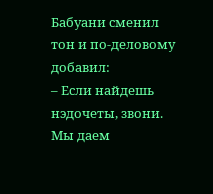Бабуани сменил тон и по-деловому добавил:
– Если найдешь нэдочеты, звони. Мы даем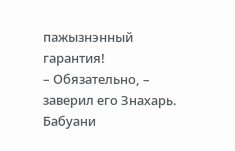пажызнэнный гарантия!
– Обязательно, – заверил его Знахарь.
Бабуани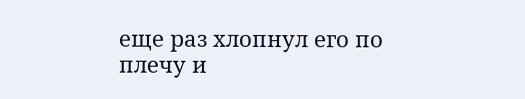еще раз хлопнул его по плечу и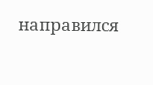направился